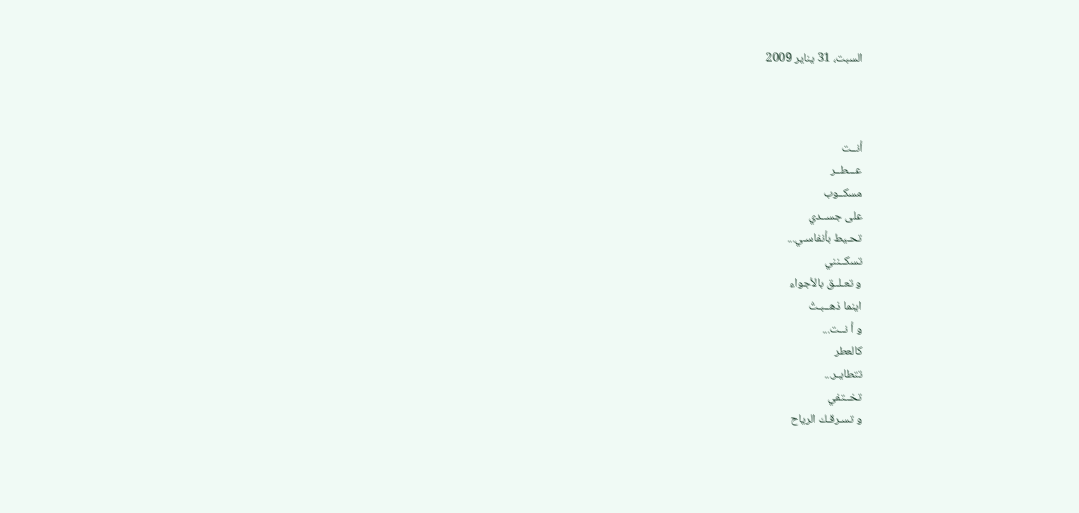السبت، 31 يناير 2009



أنــت
عـــطــر
مسكــوب
على جســدي
تحـيط بأنفاسـي...
تسكــنني
و تعـلــق بالأجواء
اينما ذهــبـتُ
و أ نــت...
كالعطر
تتطايـر...
تخــتفي
و تسـرقـك الرياح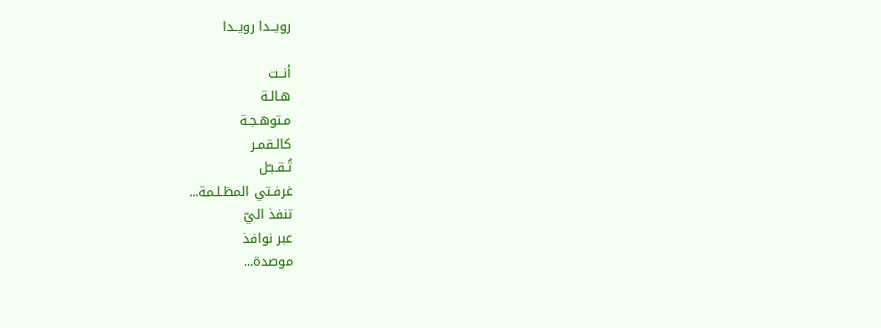رويــدا رويــدا

أنــت
هـالـة
مـتوهـجـة
كالـقمـر
تُـقـبـّل
غرفـتي المظـلـمة...
تنفذ اليّ
عبر نوافذ
موصدة...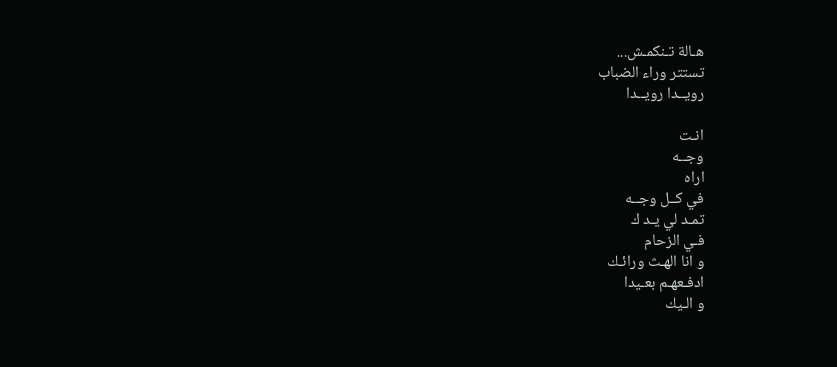هـالة تـنكمـش...
تستتر وراء الضباب
رويــدا رويــدا

انـت
وجــه
اراه
في كــل وجــه
تمـد لي يـد ك
فـي الزحام
و انا الهـث ورائـك
ادفـعهـم بعـيدا
و الـيك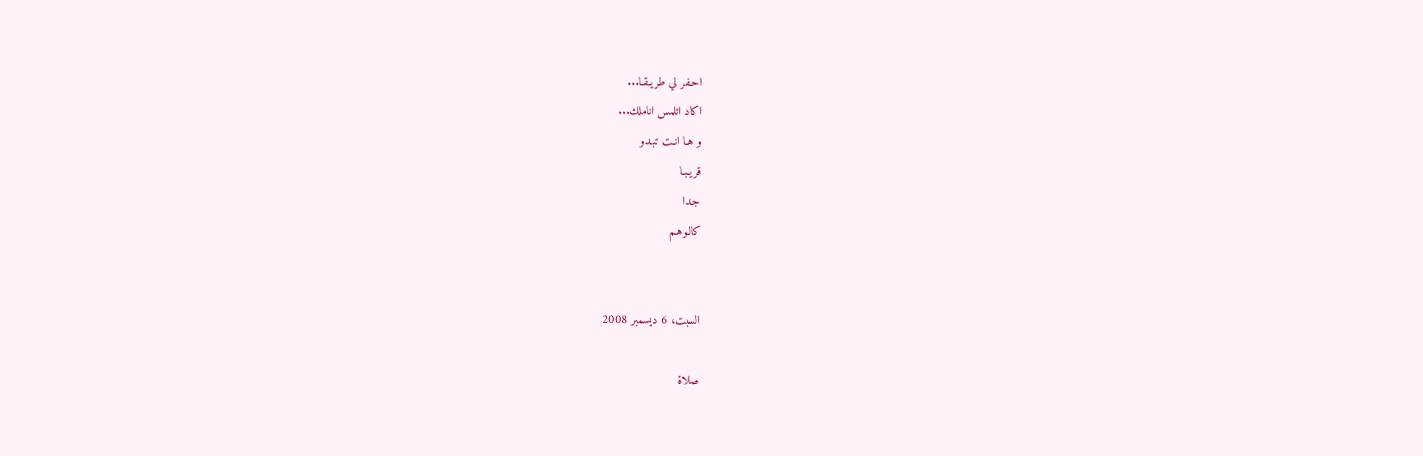احـفر لي طريـقـا...
اكاد اتلمس اناملك...
و هـا انـت تبـدو
قريـبـا
جـدا
كالـوهـم


السبت، 6 ديسمبر 2008

صلاة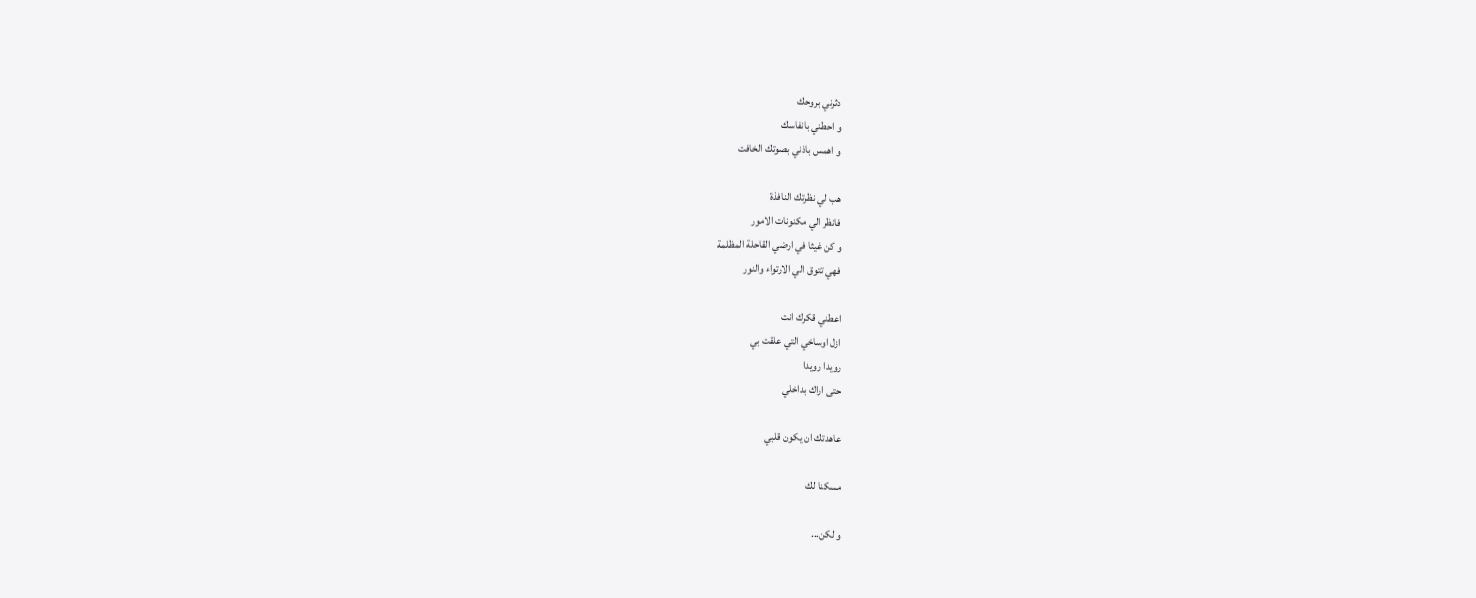دثرني بروحك
و احطني بانفاسك
و اهمس باذني بصوتك الخافت

هب لي نظرتك النافذة
فانظر الي مكنونات الامور
و كن غيثا في ارضي القاحلة المظلمة
فهي تتوق الي الارتواء والنور

اعطني قكرك انت
ازل اوساخي التي علقت بي
رويدا رويدا
حتى اراك بداخلي

عاهدتك ان يكون قلبي

مسكنا لك

و لكن...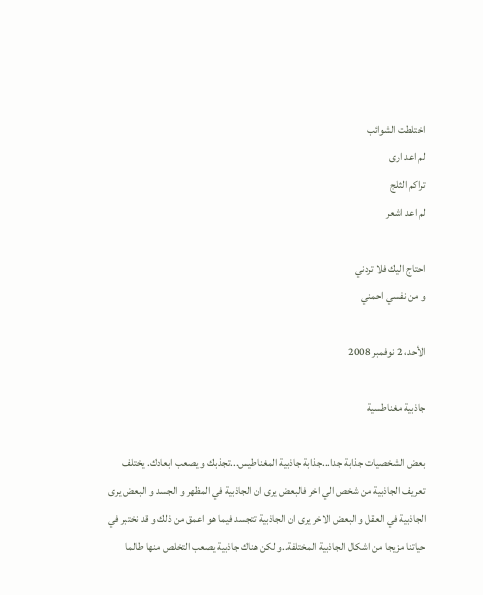اختلطت الشوائب
لم اعد ارى
تراكم الثلج
لم اعد اشعر

احتاج اليك فلا تردني
و من نفسي احمني

الأحد، 2 نوفمبر 2008

جاذبية مغناطسية

بعض الشخصيات جذابة جدا...جذابة جاذبية المغناطيس...تجذبك و يصعب ابعادك. يختلف تعريف الجاذبية من شخص الي اخر فالبعض يرى ان الجاذبية في المظهر و الجسد و البعض يرى الجاذبية في العقل و البعض الاخر يرى ان الجاذبية تتجسد فيما هو اعمق من ذلك و قد نختبر في حياتنا مزيجا من اشكال الجاذبية المختلفة..و لكن هناك جاذبية يصعب التخلص منها طالما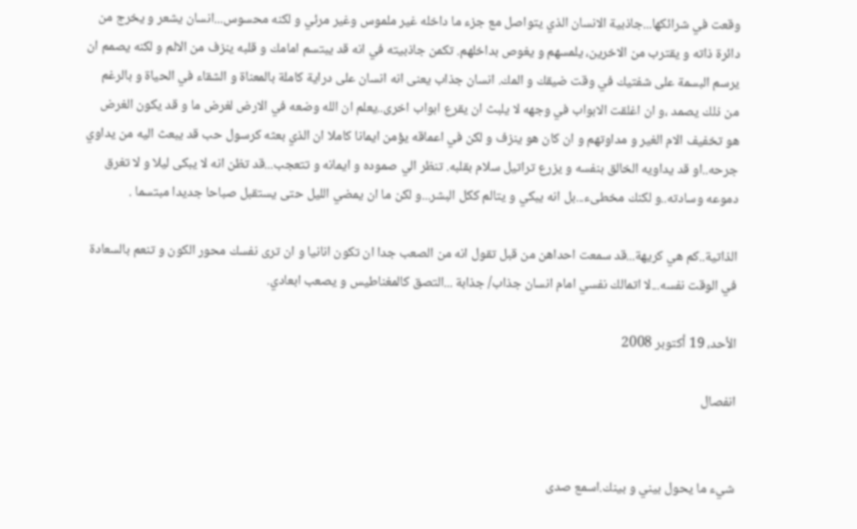وقعت في شرائكها...جاذبية الانسان الذي يتواصل مع جزء ما داخله غير ملموس وغير مرئي و لكنه محسوس...انسان يشعر و يخرج من دائرة ذاته و يقترب من الاخرين، يلمسهم و يغوص بداخلهم. تكمن جاذبيته في انه قد يبتسم امامك و قلبه ينزف من الالم و لكنه يصمم ان يرسم البسمة على شفتيك في وقت ضيقك و المك. انسان جذاب يعنى انه انسان على دراية كاملة بالمعناة و الشقاء في الحياة و بالرغم من ذلك يصمد ،و ان اغلقت الابواب في وجهه لا يلبث ان يقرع ابواب اخرى..يعلم ان الله وضعه في الارض لغرض ما و قد يكون الغرض هو تخفيف الام الغير و مداوتهم و ان كان هو ينزف و لكن في اعماقه يؤمن ايمانا كاملا ان الذي بعثه كرسول حب قد يبعث اليه من يداوي جرحه..او قد يداويه الخالق بنفسه و يزرع تراتيل سلام بقلبه. تنظر الي صموده و ايمانه و تتعجب...قد تظن انه لا يبكى ليلا و لا تغرق دموعه وسادته..و لكنك مخطىء...بل انه يبكي و يتالم ككل البشر...و لكن ما ان يمضي الليل حتى يستقبل صباحا جديدا مبتسما .

الذاتية..كم هي كريهة...قد سمعت احداهن من قبل تقول انه من الصعب جدا ان تكون انانيا و ان ترى نفسك محور الكون و تنعم بالسعادة في الوقت نفسه...لا اتمالك نفسي امام انسان جذاب/ جذابة ...التصق كالمغناطيس و يصعب ابعادي.

الأحد، 19 أكتوبر 2008

انفصال


شيء ما يحول بيني و بينك.اسمع صدى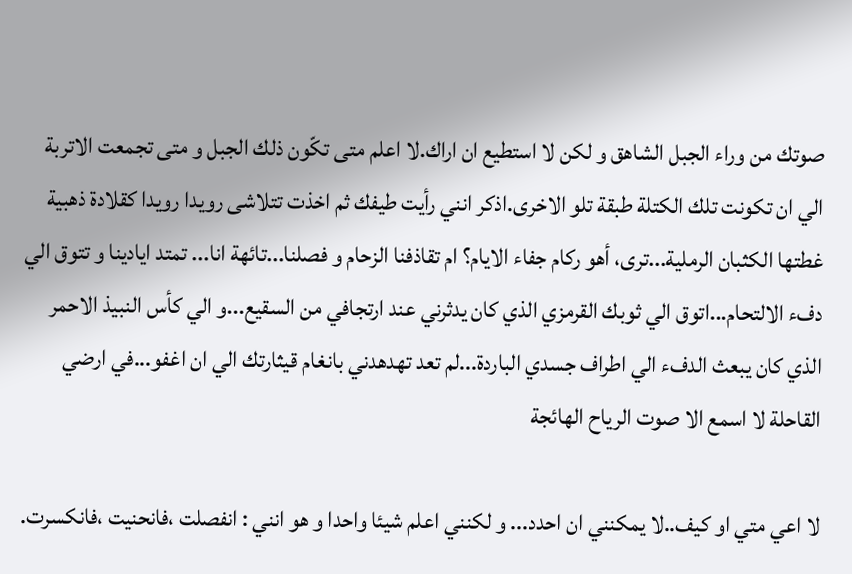صوتك من وراء الجبل الشاهق و لكن لا استطيع ان اراك.لا اعلم متى تكّون ذلك الجبل و متى تجمعت الاتربة الي ان تكونت تلك الكتلة طبقة تلو الاخرى.اذكر انني رأيت طيفك ثم اخذت تتلاشى رويدا رويدا كقلادة ذهبية غطتها الكثبان الرملية...ترى، أهو ركام جفاء الايام؟ ام تقاذفنا الزحام و فصلنا...تائهة انا... تمتد ايادينا و تتوق الي دفء الالتحام...اتوق الي ثوبك القرمزي الذي كان يدثرني عند ارتجافي من السقيع...و الي كأس النبيذ الاحمر الذي كان يبعث الدفء الي اطراف جسدي الباردة...لم تعد تهدهدني بانغام قيثارتك الي ان اغفو...في ارضي القاحلة لا اسمع الا صوت الرياح الهائجة

لا اعي متي او كيف..لا يمكنني ان احدد... و لكنني اعلم شيئا واحدا و هو انني : انفصلت ،فانحنيت ،فانكسرت.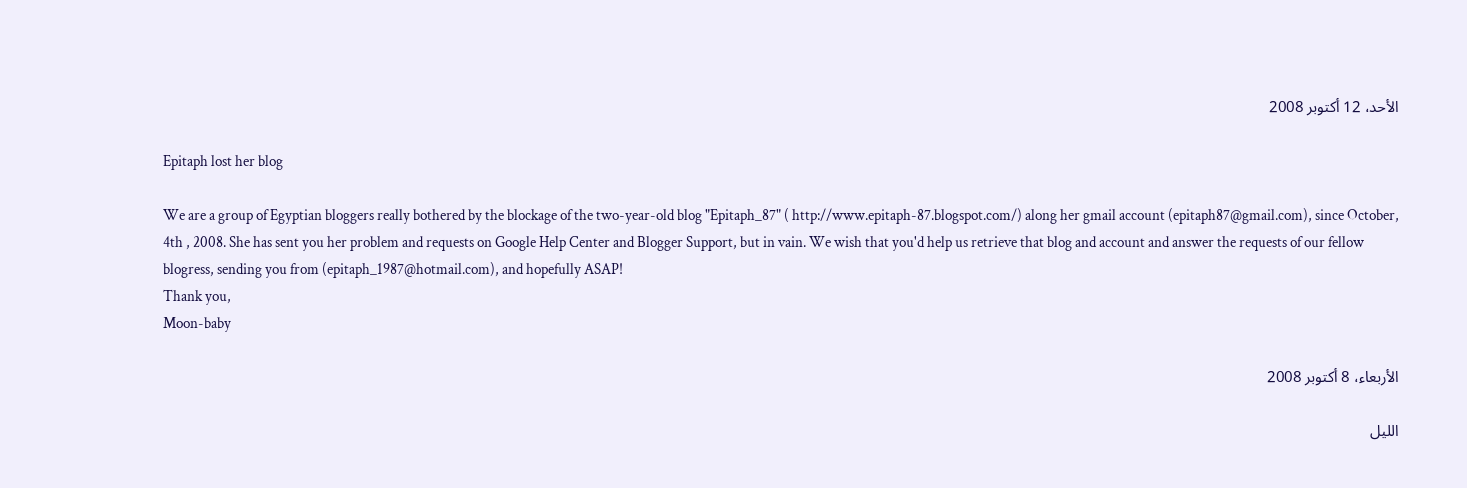الأحد، 12 أكتوبر 2008

Epitaph lost her blog

We are a group of Egyptian bloggers really bothered by the blockage of the two-year-old blog "Epitaph_87" ( http://www.epitaph-87.blogspot.com/) along her gmail account (epitaph87@gmail.com), since October, 4th , 2008. She has sent you her problem and requests on Google Help Center and Blogger Support, but in vain. We wish that you'd help us retrieve that blog and account and answer the requests of our fellow blogress, sending you from (epitaph_1987@hotmail.com), and hopefully ASAP!
Thank you,
Moon-baby

الأربعاء، 8 أكتوبر 2008

الليل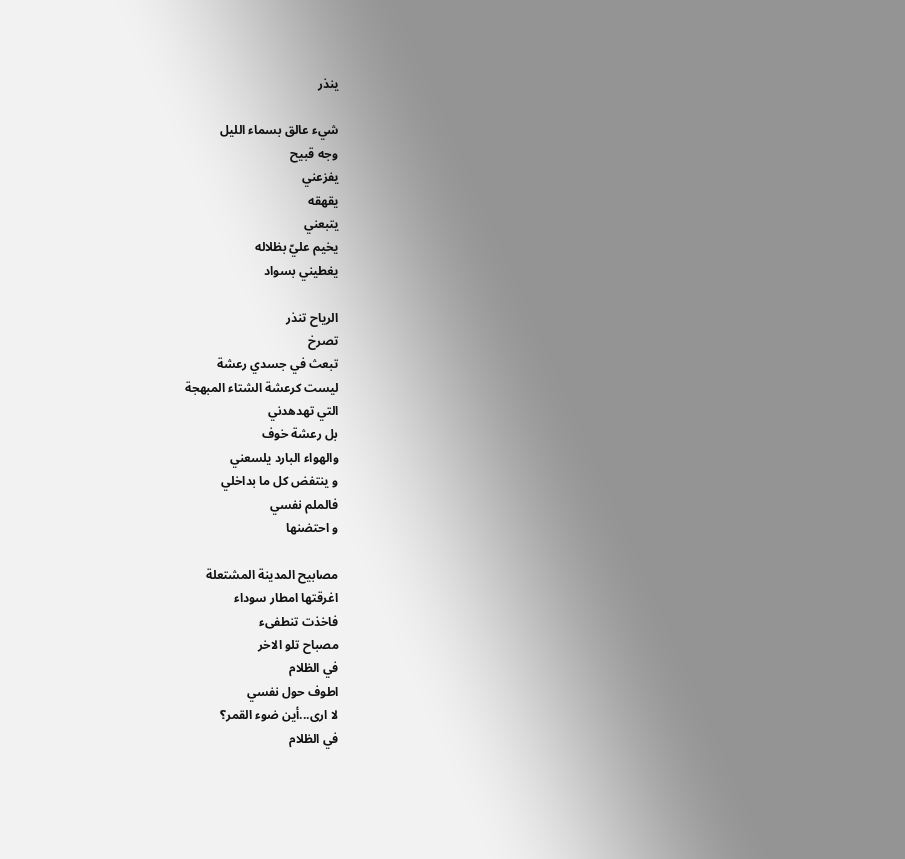ينذر

شيء عالق بسماء الليل
وجه قبيح
يفزعني
يقهقه
يتبعني
يخيم عليّ بظلاله
يغطيني بسواد

الرياح تنذر
تصرخ
تبعث في جسدي رعشة
ليست كرعشة الشتاء المبهجة
التي تهدهدني
بل رعشة خوف
والهواء البارد يلسعني
و ينتفض كل ما بداخلي
فالملم نفسي
و احتضنها

مصابيح المدينة المشتعلة
اغرقتها امطار سوداء
فاخذت تنطفىء
مصباح تلو الاخر
في الظلام
اطوف حول نفسي
لا ارى...أين ضوء القمر؟
في الظلام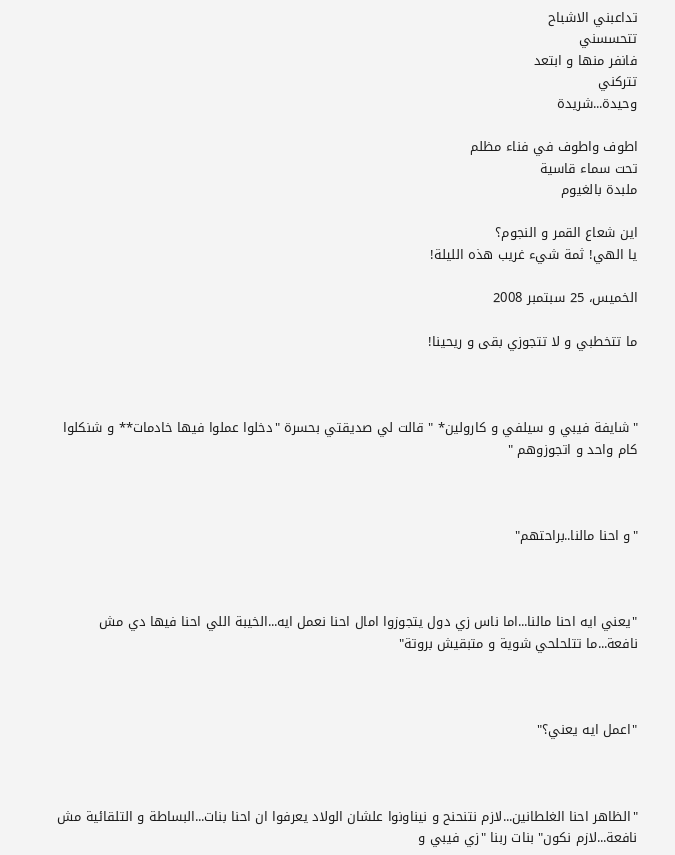تداعبني الاشباح
تتحسسني
فانفر منها و ابتعد
تتركني
وحيدة...شريدة

اطوف واطوف في فناء مظلم
تحت سماء قاسية
ملبدة بالغيوم

اين شعاع القمر و النجوم؟
يا الهي! ثمة شيء غريب هذه الليلة!

الخميس، 25 سبتمبر 2008

ما تتخطبي و لا تتجوزي بقى و ريحينا!



"شايفة فيبي و سيلفي و كارولين* " قالت لي صديقتي بحسرة "دخلوا عملوا فيها خادمات** و شنكلوا كام واحد و اتجوزوهم "



"و احنا مالنا..براحتهم"



"يعني ايه احنا مالنا...اما ناس زي دول يتجوزوا امال احنا نعمل ايه...الخيبة اللي احنا فيها دي مش نافعة...ما تتلحلحي شوية و متبقيش بروتة"



"اعمل ايه يعني؟"



"الظاهر احنا الغلطانين...لازم نتنحنح و نيناونوا علشان الولاد يعرفوا ان احنا بنات...البساطة و التلقائية مش نافعة...لازم نكون" بنات ربنا "زي فيبي و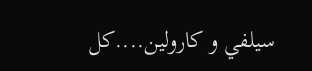سيلفي و كارولين....كل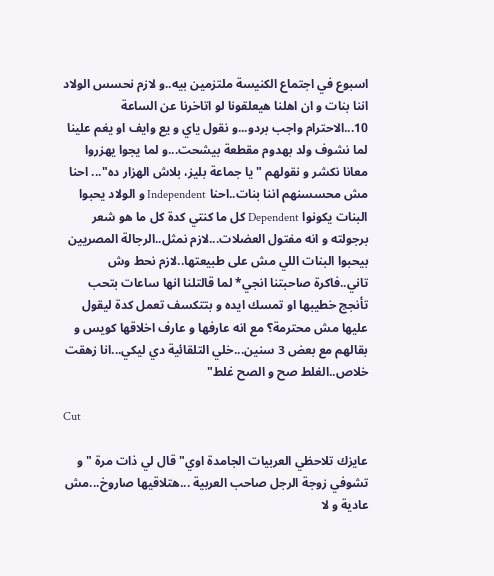اسبوع في اجتماع الكنيسة ملتزمين بيه..و لازم نحسس الولاد اننا بنات و ان اهلنا هيعلقونا لو اتاخرنا عن الساعة 10...الاحترام واجب بردو...و نقول ياي و يع وايف او يغم علينا لما نشوف ولد بهدوم مقطعة بيشحت...و لما يجوا يهزروا معانا نكشر و نقولهم " يا جماعة بليز، بلاش الهزار ده"... احنا مش محسسنهم اننا بنات..احنا Independent و الولاد يحبوا البنات يكونوا Dependent كل ما كنتي كدة كل ما هو شعر برجولته و انه مفتول العضلات...لازم نمثل..الرجالة المصريين بيحبوا البنات اللي مش على طبيعتها..لازم نحط وش تاني..فاكرة صاحبتنا انجي* لما قالتلنا انها ساعات بتحب تأنجج خطيبها او تمسك ايده و بتتكسف تعمل كدة ليقول عليها مش محترمة؟ مع انه عارفها و عارف اخلاقها كويس و بقالهم مع بعض 3 سنين...خلي التلقائية دي ليكي...انا زهقت خلاص..الغلط صح و الصح غلط"

Cut

عايزك تلاحظي العربيات الجامدة اوي" قال لي ذات مرة " و تشوفي زوجة الرجل صاحب العربية ...هتلاقيها صاروخ...مش عادية و لا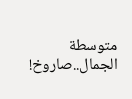متوسطة الجمال..صاروخ!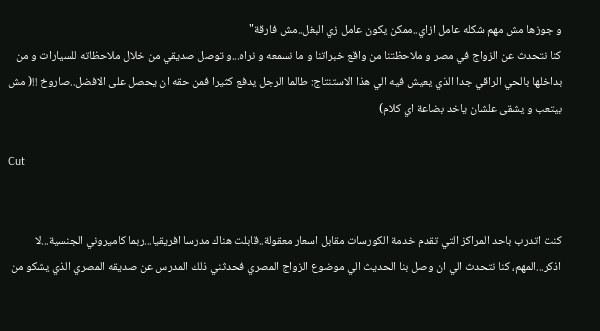و جوزها مش مهم شكله عامل ازاي..ممكن يكون عامل زي البغل..مش فارقة"
كنا نتحدث عن الزواج في مصر و ملاحظتنا من واقع خبراتنا و ما نسمعه و نراه...و توصل صديقي من خلال ملاحظاته للسيارات و من بداخلها بالحي الراقي جدا الذي يعيش فيه الي هذا الاستنتاج: طالما الرجل يدفع كثيرا فمن حقه ان يحصل على الافضل..صاروخ !!( مش بيتعب و يشقى علشان ياخد بضاعة اي كلام)

Cut


كنت اتدرب باحد المراكز التي تقدم خدمة الكورسات مقابل اسعار معقولة..قابلت هناك مدرسا افريقيا...ربما كاميروني الجنسية...لا اذكر...المهم، كنا نتحدث الي ان وصل بنا الحديث الي موضوع الزواج المصري فحدثني ذلك المدرس عن صديقه المصري الذي يشكو من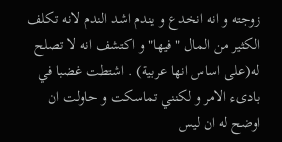زوجته و انه انخدع و يندم اشد الندم لانه تكلف الكثير من المال "فيها" و اكتشف انه لا تصلح له(على اساس انها عربية) . اشتطت غضبا في بادىء الامر و لكنني تماسكت و حاولت ان اوضح له ان ليس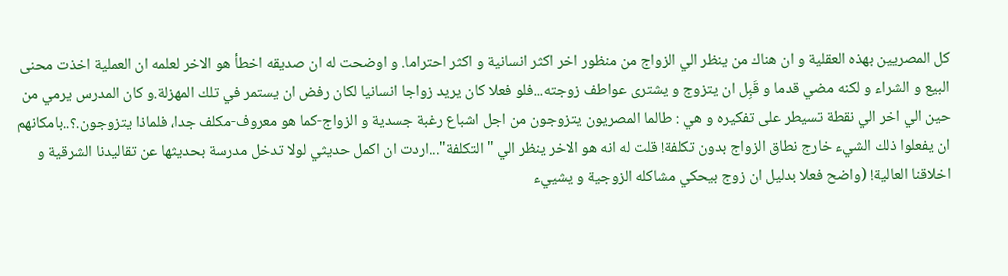كل المصريين بهذه العقلية و ان هناك من ينظر الي الزواج من منظور اخر اكثر انسانية و اكثر احتراما. و اوضحت له ان صديقه اخطأ هو الاخر لعلمه ان العملية اخذت محنى البيع و الشراء و لكنه مضي قدما و قَبِل ان يتزوج و يشترى عواطف زوجته...فلو فعلا كان يريد زواجا انسانيا لكان رفض ان يستمر في تلك المهزلة.و كان المدرس يرمي من حين الي اخر الي نقطة تسيطر على تفكيره و هي : طالما المصريون يتزوجون من اجل اشباع رغبة جسدية و الزواج-كما هو معروف-مكلف جدا، فلماذا يتزوجون.؟..بامكانهم ان يفعلوا ذلك الشيء خارج نطاق الزواج بدون تكلفة! قلت له انه هو الاخر ينظر الي "التكلفة"...اردت ان اكمل حديثي لولا تدخل مدرسة بحديثها عن تقاليدنا الشرقية و اخلاقنا العالية! (واضح فعلا بدليل ان زوج بيحكي مشاكله الزوجية و يشييء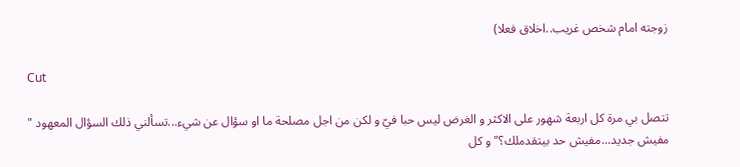زوجته امام شخص غريب..اخلاق فعلا)

Cut

تتصل بي مرة كل اربعة شهور على الاكثر و الغرض ليس حبا فيّ و لكن من اجل مصلحة ما او سؤال عن شيء...تسألني ذلك السؤال المعهود " مفيش جديد...مفيش حد بيتقدملك؟" و كل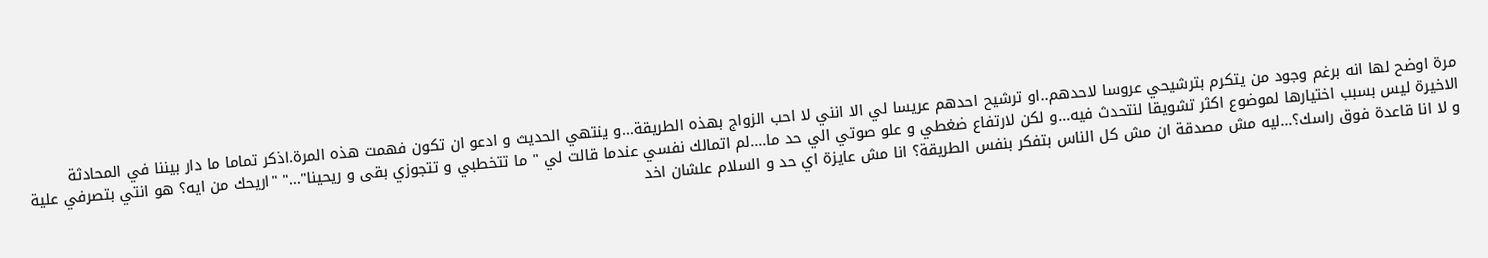مرة اوضح لها انه برغم وجود من يتكرم بترشيحي عروسا لاحدهم..او ترشيح احدهم عريسا لي الا انني لا احب الزواج بهذه الطريقة...و ينتهي الحديث و ادعو ان تكون فهمت هذه المرة.اذكر تماما ما دار بيننا في المحادثة الاخيرة ليس بسبب اختيارها لموضوع اكثر تشويقا لنتحدث فيه...و لكن لارتفاع ضغطي و علو صوتي الي حد ما....لم اتمالك نفسي عندما قالت لي " ما تتخطبي و تتجوزي بقى و ريحينا"..." "اريحك من ايه؟ هو انتي بتصرفي علية و لا انا قاعدة فوق راسك؟...ليه مش مصدقة ان مش كل الناس بتفكر بنفس الطريقة؟ انا مش عايزة اي حد و السلام علشان اخد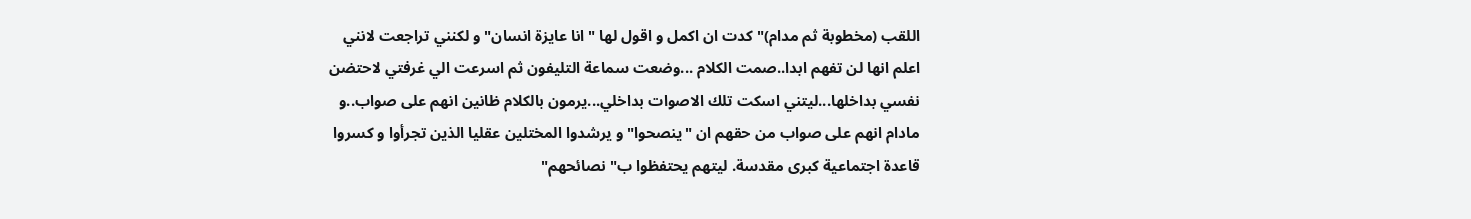اللقب (مخطوبة ثم مدام)" كدت ان اكمل و اقول لها " انا عايزة انسان" و لكنني تراجعت لانني اعلم انها لن تفهم ابدا..صمت الكلام ...وضعت سماعة التليفون ثم اسرعت الي غرفتي لاحتضن نفسي بداخلها...ليتني اسكت تلك الاصوات بداخلي...يرمون بالكلام ظانين انهم على صواب..و مادام انهم على صواب من حقهم ان "ينصحوا" و يرشدوا المختلين عقليا الذين تجرأوا و كسروا قاعدة اجتماعية كبرى مقدسة. ليتهم يحتفظوا ب" نصائحهم"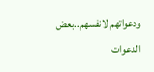ودعواتهم لانفسهم..بعض الدعوات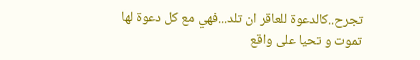تجرح..كالدعوة للعاقر ان تلد...فهي مع كل دعوة لها تموت و تحيا على واقع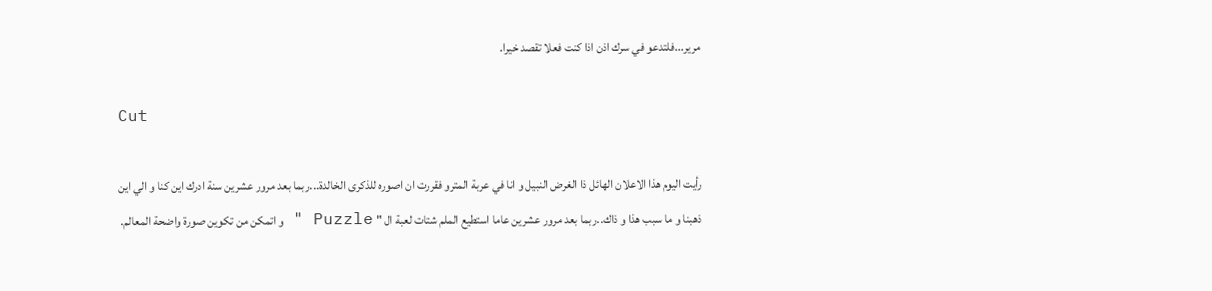مرير...فلتدعو في سرك اذن اذا كنت فعلا تقصد خيرا.

Cut

رأيت اليوم هذا الاعلان الهائل ذا الغرض النبيل و انا في عربة المترو فقررت ان اصوره للذكرى الخالدة...ربما بعد مرور عشرين سنة ادرك اين كنا و الي اين ذهبنا و ما سبب هذا و ذاك..ربما بعد مرور عشرين عاما استطيع الملم شتات لعبة ال " Puzzle " و اتمكن من تكوين صورة واضحة المعالم.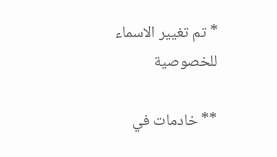* تم تغيير الاسماء للخصوصية

** خادمات في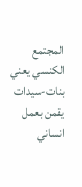المجتمع الكنسي يعني بنات-سيدات يقمن بعمل انساني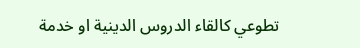تطوعي كالقاء الدروس الدينية او خدمة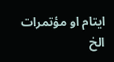ايتام او مؤتمرات الخ